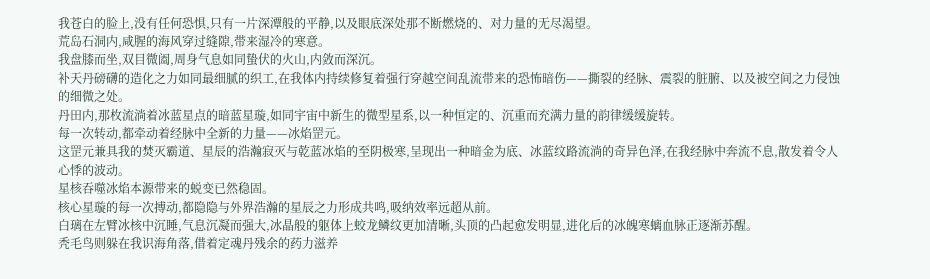我苍白的脸上,没有任何恐惧,只有一片深潭般的平静,以及眼底深处那不断燃烧的、对力量的无尽渴望。
荒岛石洞内,咸腥的海风穿过缝隙,带来湿冷的寒意。
我盘膝而坐,双目微阖,周身气息如同蛰伏的火山,内敛而深沉。
补天丹磅礴的造化之力如同最细腻的织工,在我体内持续修复着强行穿越空间乱流带来的恐怖暗伤——撕裂的经脉、震裂的脏腑、以及被空间之力侵蚀的细微之处。
丹田内,那枚流淌着冰蓝星点的暗蓝星璇,如同宇宙中新生的微型星系,以一种恒定的、沉重而充满力量的韵律缓缓旋转。
每一次转动,都牵动着经脉中全新的力量——冰焰罡元。
这罡元兼具我的焚灭霸道、星辰的浩瀚寂灭与乾蓝冰焰的至阴极寒,呈现出一种暗金为底、冰蓝纹路流淌的奇异色泽,在我经脉中奔流不息,散发着令人心悸的波动。
星核吞噬冰焰本源带来的蜕变已然稳固。
核心星璇的每一次搏动,都隐隐与外界浩瀚的星辰之力形成共鸣,吸纳效率远超从前。
白璃在左臂冰核中沉睡,气息沉凝而强大,冰晶般的躯体上蛟龙鳞纹更加清晰,头顶的凸起愈发明显,进化后的冰魄寒螭血脉正逐渐苏醒。
秃毛鸟则躲在我识海角落,借着定魂丹残余的药力滋养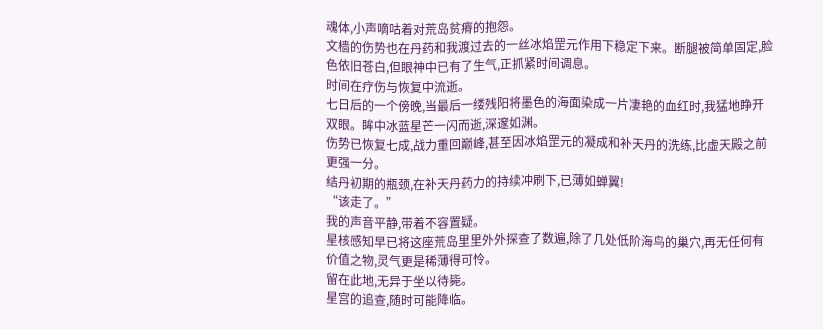魂体,小声嘀咕着对荒岛贫瘠的抱怨。
文樯的伤势也在丹药和我渡过去的一丝冰焰罡元作用下稳定下来。断腿被简单固定,脸色依旧苍白,但眼神中已有了生气,正抓紧时间调息。
时间在疗伤与恢复中流逝。
七日后的一个傍晚,当最后一缕残阳将墨色的海面染成一片凄艳的血红时,我猛地睁开双眼。眸中冰蓝星芒一闪而逝,深邃如渊。
伤势已恢复七成,战力重回巅峰,甚至因冰焰罡元的凝成和补天丹的洗练,比虚天殿之前更强一分。
结丹初期的瓶颈,在补天丹药力的持续冲刷下,已薄如蝉翼!
“该走了。”
我的声音平静,带着不容置疑。
星核感知早已将这座荒岛里里外外探查了数遍,除了几处低阶海鸟的巢穴,再无任何有价值之物,灵气更是稀薄得可怜。
留在此地,无异于坐以待毙。
星宫的追查,随时可能降临。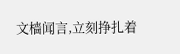文樯闻言,立刻挣扎着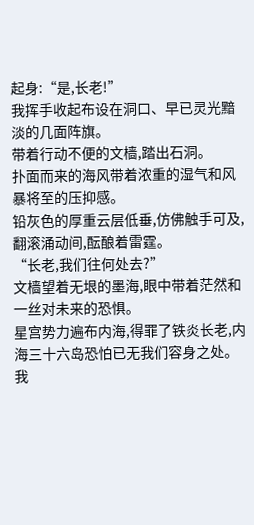起身:“是,长老!”
我挥手收起布设在洞口、早已灵光黯淡的几面阵旗。
带着行动不便的文樯,踏出石洞。
扑面而来的海风带着浓重的湿气和风暴将至的压抑感。
铅灰色的厚重云层低垂,仿佛触手可及,翻滚涌动间,酝酿着雷霆。
“长老,我们往何处去?”
文樯望着无垠的墨海,眼中带着茫然和一丝对未来的恐惧。
星宫势力遍布内海,得罪了铁炎长老,内海三十六岛恐怕已无我们容身之处。
我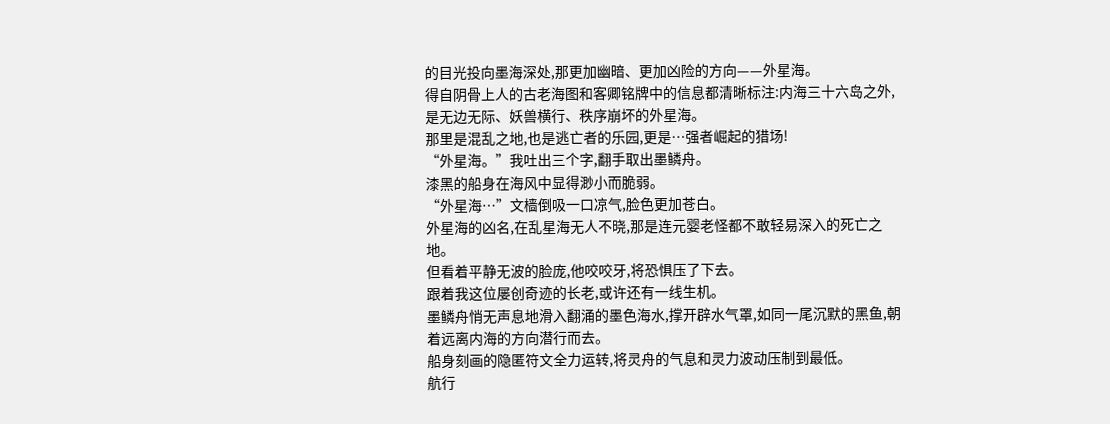的目光投向墨海深处,那更加幽暗、更加凶险的方向——外星海。
得自阴骨上人的古老海图和客卿铭牌中的信息都清晰标注:内海三十六岛之外,是无边无际、妖兽横行、秩序崩坏的外星海。
那里是混乱之地,也是逃亡者的乐园,更是…强者崛起的猎场!
“外星海。”我吐出三个字,翻手取出墨鳞舟。
漆黑的船身在海风中显得渺小而脆弱。
“外星海…”文樯倒吸一口凉气,脸色更加苍白。
外星海的凶名,在乱星海无人不晓,那是连元婴老怪都不敢轻易深入的死亡之地。
但看着平静无波的脸庞,他咬咬牙,将恐惧压了下去。
跟着我这位屡创奇迹的长老,或许还有一线生机。
墨鳞舟悄无声息地滑入翻涌的墨色海水,撑开辟水气罩,如同一尾沉默的黑鱼,朝着远离内海的方向潜行而去。
船身刻画的隐匿符文全力运转,将灵舟的气息和灵力波动压制到最低。
航行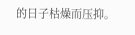的日子枯燥而压抑。